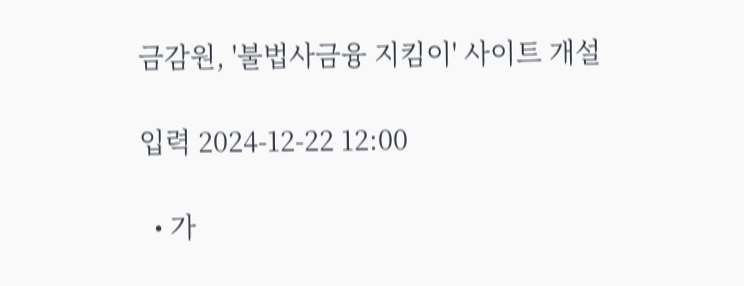금감원, '불법사금융 지킴이' 사이트 개설

입력 2024-12-22 12:00

  • 가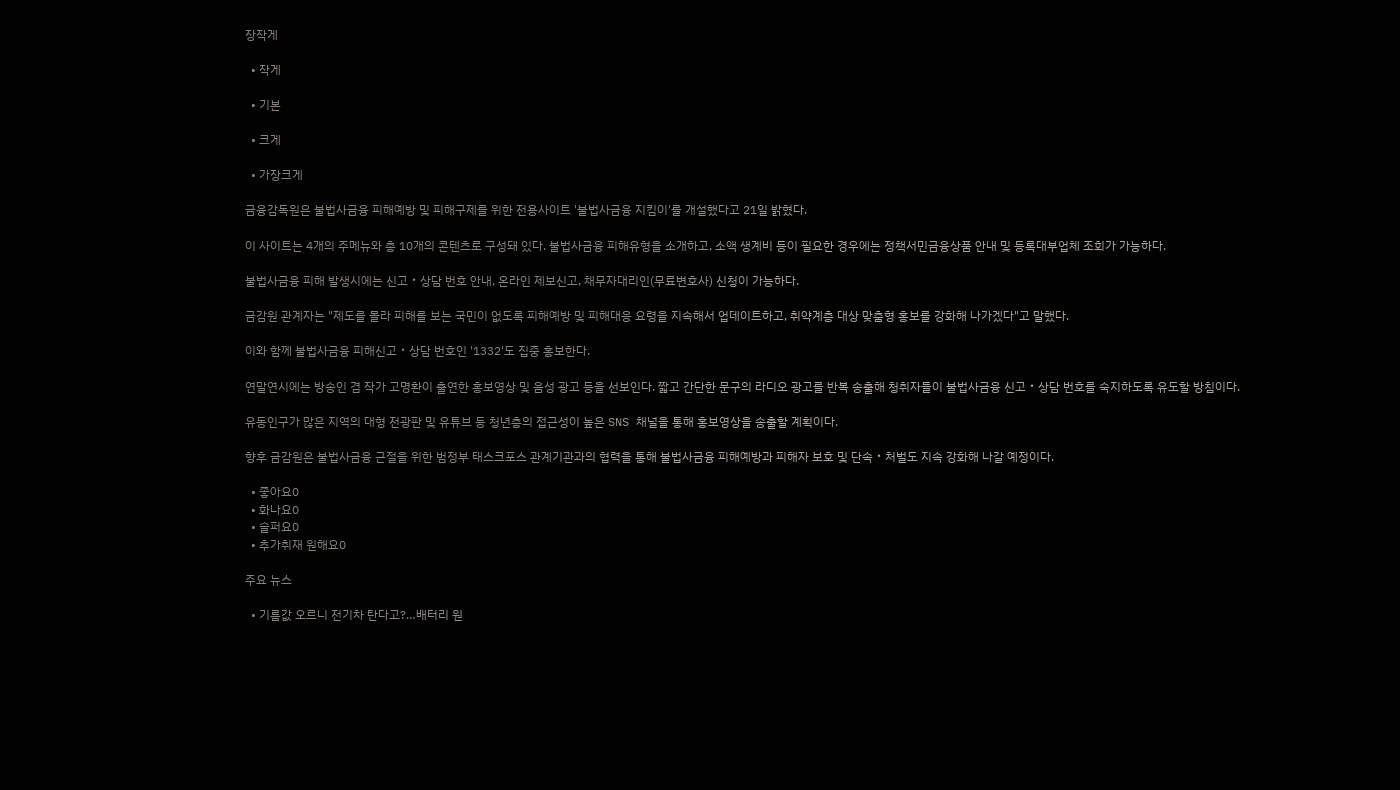장작게

  • 작게

  • 기본

  • 크게

  • 가장크게

금융감독원은 불법사금융 피해예방 및 피해구제를 위한 전용사이트 '불법사금융 지킴이'를 개설했다고 21일 밝혔다.

이 사이트는 4개의 주메뉴와 총 10개의 콘텐츠로 구성돼 있다. 불법사금융 피해유형을 소개하고, 소액 생계비 등이 필요한 경우에는 정책서민금융상품 안내 및 등록대부업체 조회가 가능하다.

불법사금융 피해 발생시에는 신고‧상담 번호 안내, 온라인 제보신고, 채무자대리인(무료변호사) 신청이 가능하다.

금감원 관계자는 "제도를 몰라 피해를 보는 국민이 없도록 피해예방 및 피해대응 요령을 지속해서 업데이트하고, 취약계층 대상 맞춤형 홍보를 강화해 나가겠다"고 말했다.

이와 함께 불법사금융 피해신고‧상담 번호인 '1332'도 집중 홍보한다.

연말연시에는 방송인 겸 작가 고명환이 출연한 홍보영상 및 음성 광고 등을 선보인다. 짧고 간단한 문구의 라디오 광고를 반복 송출해 청취자들이 불법사금융 신고‧상담 번호를 숙지하도록 유도할 방침이다.

유동인구가 많은 지역의 대형 전광판 및 유튜브 등 청년층의 접근성이 높은 SNS 채널을 통해 홍보영상을 송출할 계획이다.

향후 금감원은 불법사금융 근절을 위한 범정부 태스크포스 관계기관과의 협력을 통해 불법사금융 피해예방과 피해자 보호 및 단속‧처벌도 지속 강화해 나갈 예정이다.

  • 좋아요0
  • 화나요0
  • 슬퍼요0
  • 추가취재 원해요0

주요 뉴스

  • 기름값 오르니 전기차 탄다고?…배터리 원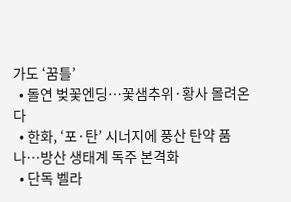가도 ‘꿈틀’
  • 돌연 벚꽃엔딩…꽃샘추위·황사 몰려온다
  • 한화, ‘포·탄’ 시너지에 풍산 탄약 품나…방산 생태계 독주 본격화
  • 단독 벨라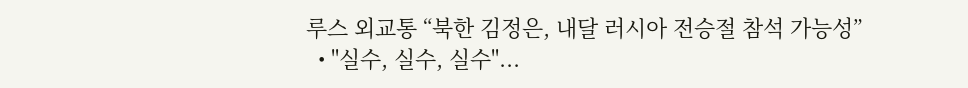루스 외교통 “북한 김정은, 내달 러시아 전승절 참석 가능성”
  • "실수, 실수, 실수"...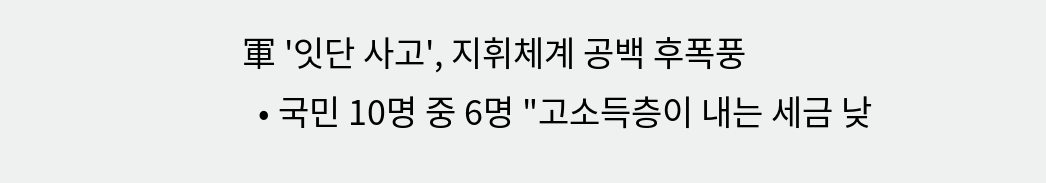軍 '잇단 사고', 지휘체계 공백 후폭풍
  • 국민 10명 중 6명 "고소득층이 내는 세금 낮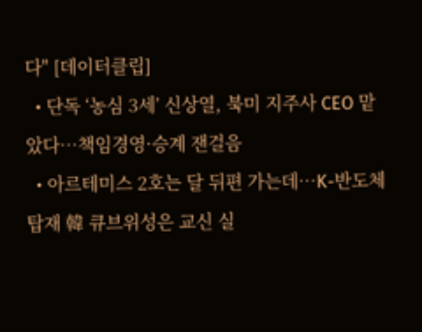다" [데이터클립]
  • 단독 ‘농심 3세’ 신상열, 북미 지주사 CEO 맡았다⋯책임경영·승계 잰걸음
  • 아르테미스 2호는 달 뒤편 가는데…K-반도체 탑재 韓 큐브위성은 교신 실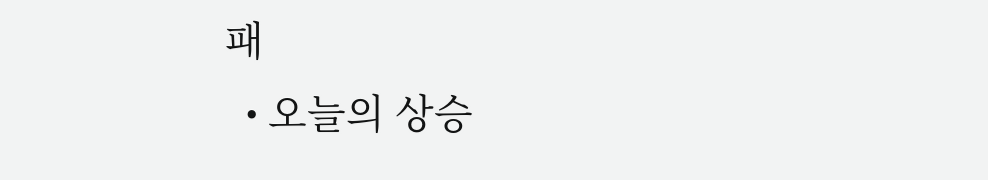패
  • 오늘의 상승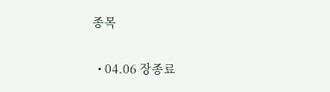종목

  • 04.06 장종료